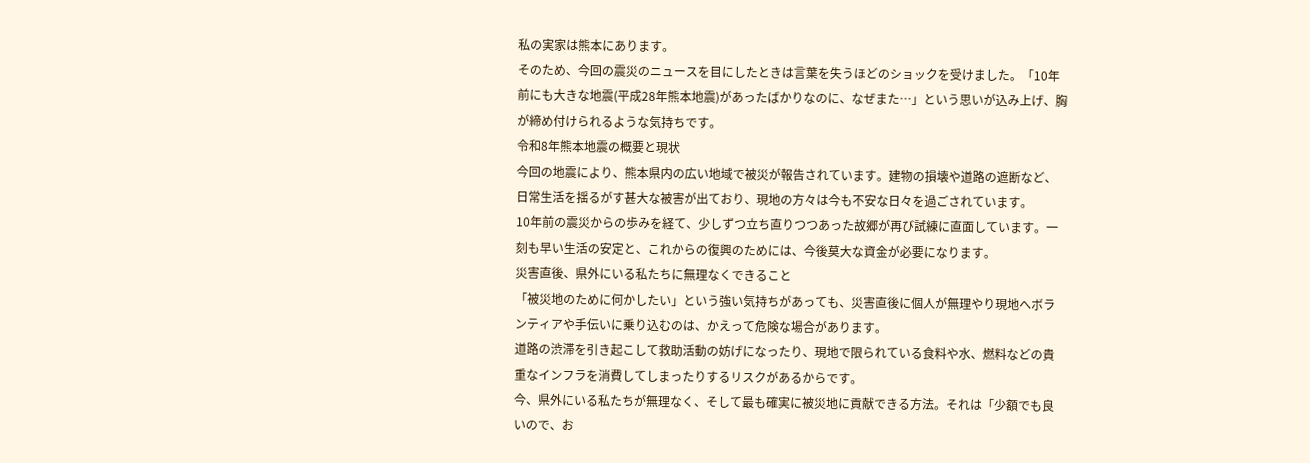私の実家は熊本にあります。
そのため、今回の震災のニュースを目にしたときは言葉を失うほどのショックを受けました。「10年前にも大きな地震(平成28年熊本地震)があったばかりなのに、なぜまた…」という思いが込み上げ、胸が締め付けられるような気持ちです。
令和8年熊本地震の概要と現状
今回の地震により、熊本県内の広い地域で被災が報告されています。建物の損壊や道路の遮断など、日常生活を揺るがす甚大な被害が出ており、現地の方々は今も不安な日々を過ごされています。
10年前の震災からの歩みを経て、少しずつ立ち直りつつあった故郷が再び試練に直面しています。一刻も早い生活の安定と、これからの復興のためには、今後莫大な資金が必要になります。
災害直後、県外にいる私たちに無理なくできること
「被災地のために何かしたい」という強い気持ちがあっても、災害直後に個人が無理やり現地へボランティアや手伝いに乗り込むのは、かえって危険な場合があります。
道路の渋滞を引き起こして救助活動の妨げになったり、現地で限られている食料や水、燃料などの貴重なインフラを消費してしまったりするリスクがあるからです。
今、県外にいる私たちが無理なく、そして最も確実に被災地に貢献できる方法。それは「少額でも良いので、お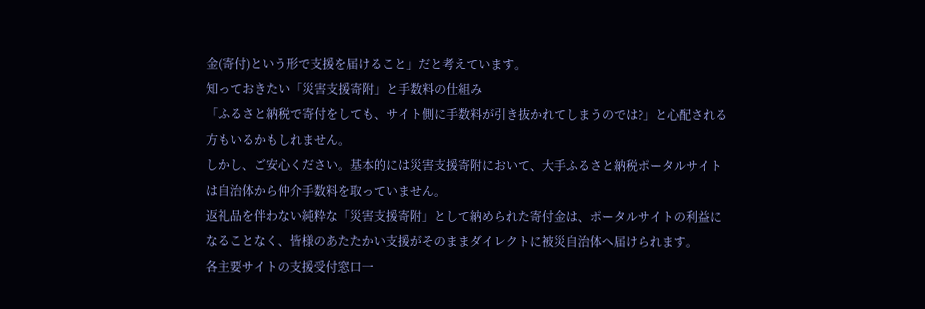金(寄付)という形で支援を届けること」だと考えています。
知っておきたい「災害支援寄附」と手数料の仕組み
「ふるさと納税で寄付をしても、サイト側に手数料が引き抜かれてしまうのでは?」と心配される方もいるかもしれません。
しかし、ご安心ください。基本的には災害支援寄附において、大手ふるさと納税ポータルサイトは自治体から仲介手数料を取っていません。
返礼品を伴わない純粋な「災害支援寄附」として納められた寄付金は、ポータルサイトの利益になることなく、皆様のあたたかい支援がそのままダイレクトに被災自治体へ届けられます。
各主要サイトの支援受付窓口一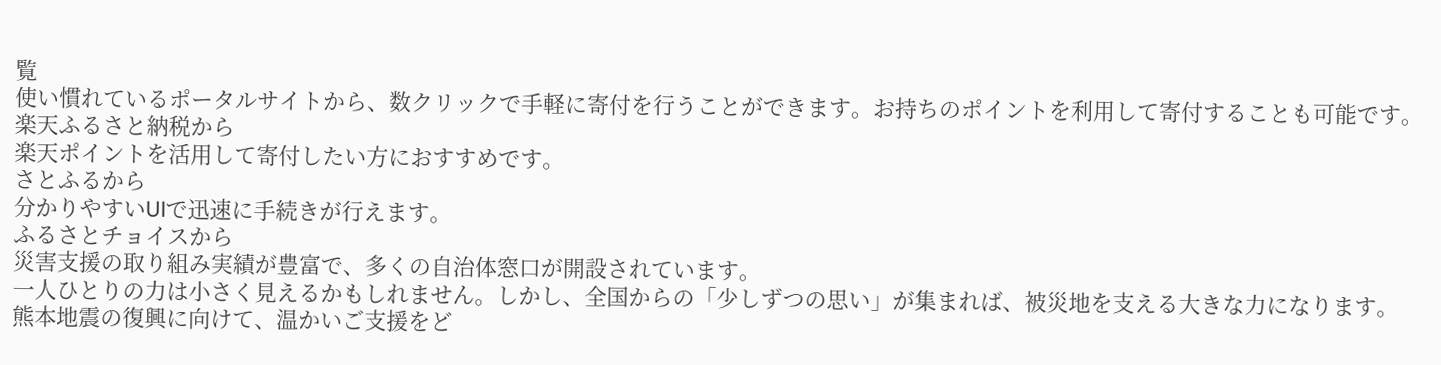覧
使い慣れているポータルサイトから、数クリックで手軽に寄付を行うことができます。お持ちのポイントを利用して寄付することも可能です。
楽天ふるさと納税から
楽天ポイントを活用して寄付したい方におすすめです。
さとふるから
分かりやすいUIで迅速に手続きが行えます。
ふるさとチョイスから
災害支援の取り組み実績が豊富で、多くの自治体窓口が開設されています。
一人ひとりの力は小さく見えるかもしれません。しかし、全国からの「少しずつの思い」が集まれば、被災地を支える大きな力になります。
熊本地震の復興に向けて、温かいご支援をど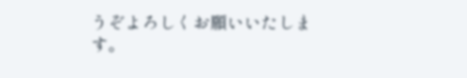うぞよろしくお願いいたします。